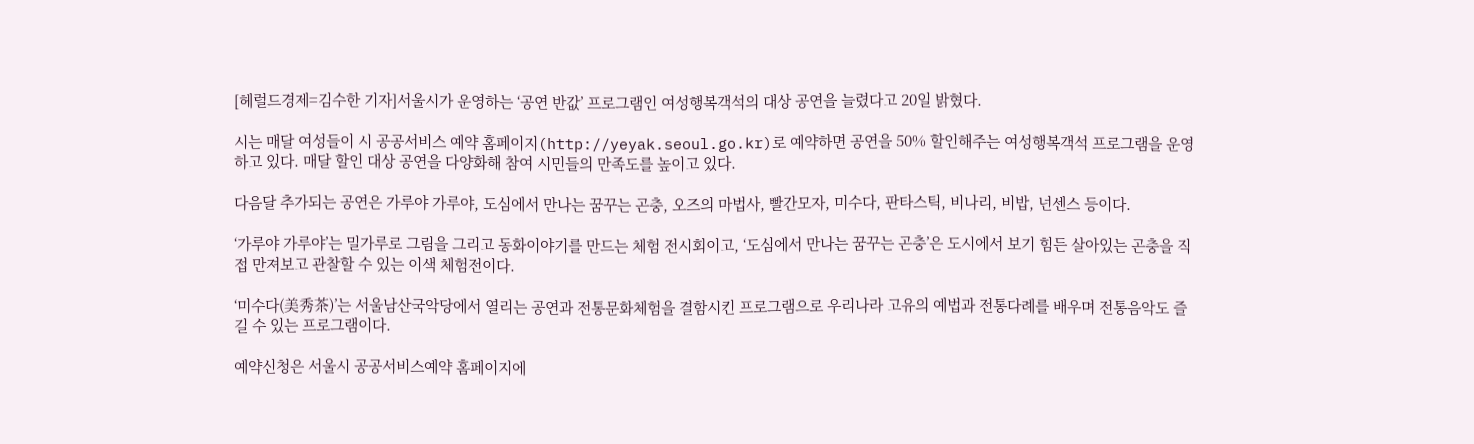[헤럴드경제=김수한 기자]서울시가 운영하는 ‘공연 반값’ 프로그램인 여성행복객석의 대상 공연을 늘렸다고 20일 밝혔다.

시는 매달 여성들이 시 공공서비스 예약 홈페이지(http://yeyak.seoul.go.kr)로 예약하면 공연을 50% 할인해주는 여성행복객석 프로그램을 운영하고 있다. 매달 할인 대상 공연을 다양화해 참여 시민들의 만족도를 높이고 있다.

다음달 추가되는 공연은 가루야 가루야, 도심에서 만나는 꿈꾸는 곤충, 오즈의 마법사, 빨간모자, 미수다, 판타스틱, 비나리, 비밥, 넌센스 등이다.

‘가루야 가루야’는 밀가루로 그림을 그리고 동화이야기를 만드는 체험 전시회이고, ‘도심에서 만나는 꿈꾸는 곤충’은 도시에서 보기 힘든 살아있는 곤충을 직접 만져보고 관찰할 수 있는 이색 체험전이다.

‘미수다(美秀茶)’는 서울남산국악당에서 열리는 공연과 전통문화체험을 결함시킨 프로그램으로 우리나라 고유의 예법과 전통다례를 배우며 전통음악도 즐길 수 있는 프로그램이다.

예약신청은 서울시 공공서비스예약 홈페이지에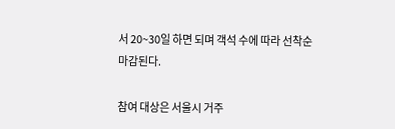서 20~30일 하면 되며 객석 수에 따라 선착순 마감된다.

참여 대상은 서울시 거주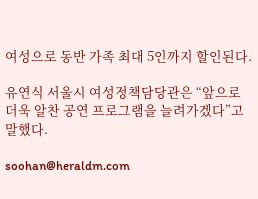여성으로 동반 가족 최대 5인까지 할인된다.

유연식 서울시 여성정책담당관은 “앞으로 더욱 알찬 공연 프로그램을 늘려가겠다”고 말했다.

soohan@heraldm.com